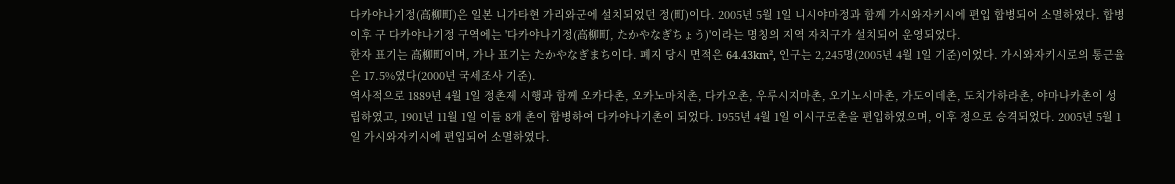다카야나기정(高柳町)은 일본 니가타현 가리와군에 설치되었던 정(町)이다. 2005년 5월 1일 니시야마정과 함께 가시와자키시에 편입 합병되어 소멸하였다. 합병 이후 구 다카야나기정 구역에는 '다카야나기정(高柳町, たかやなぎちょう)'이라는 명칭의 지역 자치구가 설치되어 운영되었다.
한자 표기는 高柳町이며, 가나 표기는 たかやなぎまち이다. 폐지 당시 면적은 64.43km², 인구는 2,245명(2005년 4월 1일 기준)이었다. 가시와자키시로의 통근율은 17.5%였다(2000년 국세조사 기준).
역사적으로 1889년 4월 1일 정촌제 시행과 함께 오카다촌, 오카노마치촌, 다카오촌, 우루시지마촌, 오기노시마촌, 가도이데촌, 도치가하라촌, 야마나카촌이 성립하였고, 1901년 11월 1일 이들 8개 촌이 합병하여 다카야나기촌이 되었다. 1955년 4월 1일 이시구로촌을 편입하였으며, 이후 정으로 승격되었다. 2005년 5월 1일 가시와자키시에 편입되어 소멸하였다.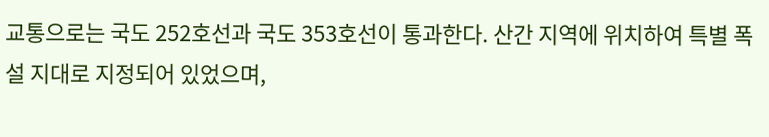교통으로는 국도 252호선과 국도 353호선이 통과한다. 산간 지역에 위치하여 특별 폭설 지대로 지정되어 있었으며,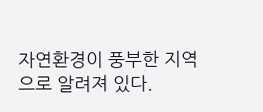자연환경이 풍부한 지역으로 알려져 있다.